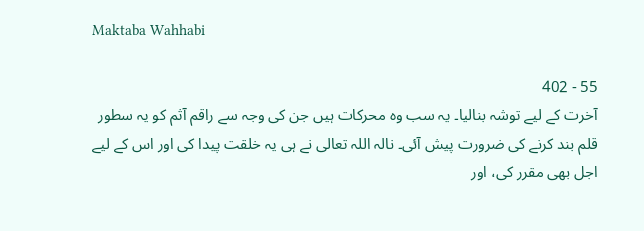Maktaba Wahhabi

55 - 402
آخرت کے لیے توشہ بنالیا۔ یہ سب وہ محرکات ہیں جن کی وجہ سے راقم آثم کو یہ سطور قلم بند کرنے کی ضرورت پیش آئی۔ نالہ اللہ تعالی نے ہی یہ خلقت پیدا کی اور اس کے لیے اجل بھی مقرر کی، اور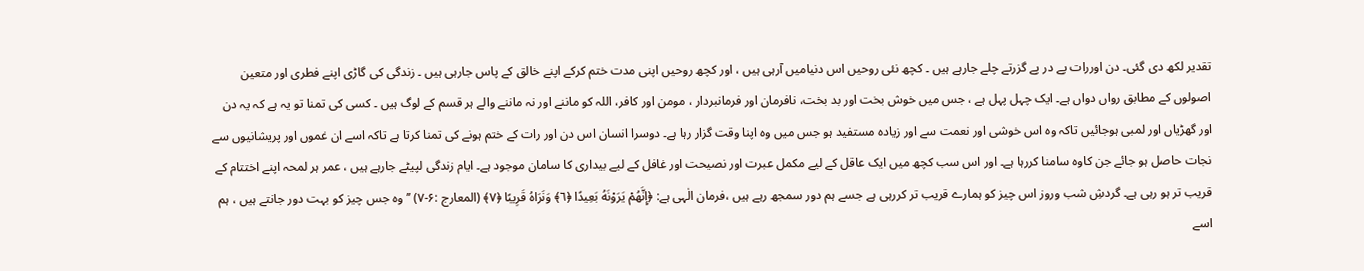تقدیر لکھ دی گئی۔ دن اوررات پے در پے گزرتے چلے جارہے ہیں ۔ کچھ نئی روحیں اس دنیامیں آرہی ہیں ، اور کچھ روحیں اپنی مدت ختم کرکے اپنے خالق کے پاس جارہی ہیں ۔ زندگی کی گاڑی اپنے فطری اور متعین اصولوں کے مطابق رواں دواں ہے۔ ایک چہل پہل ہے ، جس میں خوش بخت اور بد بخت، نافرمان اور فرمانبردار ، مومن اور کافر، اللہ کو ماننے اور نہ ماننے والے ہر قسم کے لوگ ہیں ۔ کسی کی تمنا تو یہ ہے کہ یہ دن اور گھڑیاں اور لمبی ہوجائیں تاکہ وہ اس خوشی اور نعمت سے اور زیادہ مستفید ہو جس میں وہ اپنا وقت گزار رہا ہے۔ دوسرا انسان اس دن اور رات کے ختم ہونے کی تمنا کرتا ہے تاکہ اسے ان غموں اور پریشانیوں سے نجات حاصل ہو جائے جن کاوہ سامنا کررہا ہے۔ اور اس سب کچھ میں ایک عاقل کے لیے مکمل عبرت اور نصیحت اور غافل کے لیے بیداری کا سامان موجود ہے۔ ایام زندگی لپیٹے جارہے ہیں ، عمر ہر لمحہ اپنے اختتام کے قریب تر ہو رہی ہے۔ گردشِ شب وروز اس چیز کو ہمارے قریب تر کررہی ہے جسے ہم دور سمجھ رہے ہیں ،فرمان الٰہی ہے: ﴿إِنَّهُمْ يَرَوْنَهُ بَعِيدًا ﴿٦﴾ وَنَرَاهُ قَرِيبًا ﴿٧﴾ (المعارج :۶-۷) ’’وہ جس چیز کو بہت دور جانتے ہیں ، ہم اسے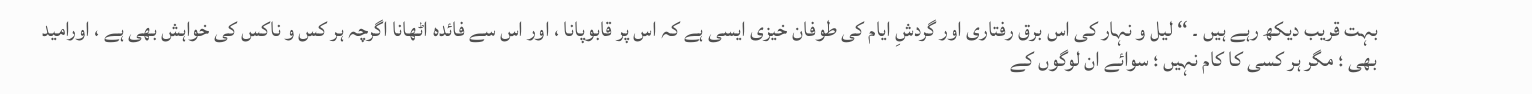بہت قریب دیکھ رہے ہیں ۔ ‘‘ لیل و نہار کی اس برق رفتاری اور گردشِ ایام کی طوفان خیزی ایسی ہے کہ اس پر قابوپانا ، اور اس سے فائدہ اٹھانا اگرچہ ہر کس و ناکس کی خواہش بھی ہے ، اورامید بھی ؛ مگر ہر کسی کا کام نہیں ؛ سوائے ان لوگوں کے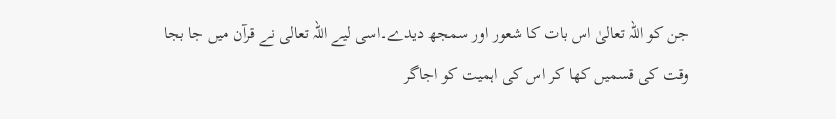جن کو اللہ تعالیٰ اس بات کا شعور اور سمجھ دیدے۔اسی لیے اللہ تعالی نے قرآن میں جا بجا وقت کی قسمیں کھا کر اس کی اہمیت کو اجاگر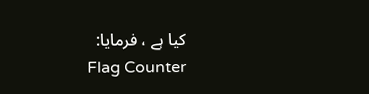کیا ہے ، فرمایا:
Flag Counter